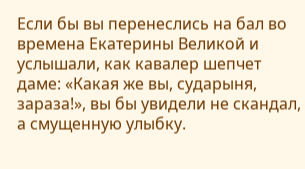Если бы вы перенеслись на бал во времена Екатерины Великой и услышали, как кавалер шепчет даме: «Какая же вы, сударыня, зараза!», вы бы увидели не скандал, а смущенную улыбку.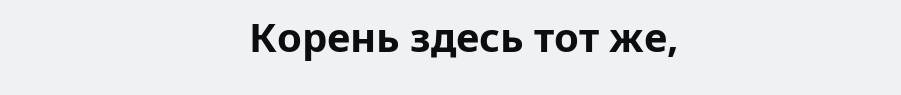Корень здесь тот же,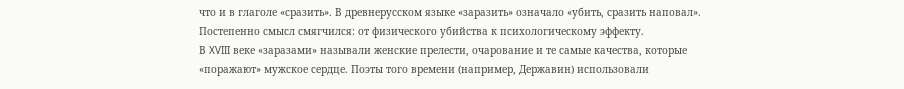что и в глаголе «сразить». В древнерусском языке «заразить» означало «убить, сразить наповал». Постепенно смысл смягчился: от физического убийства к психологическому эффекту.
В XVIII веке «заразами» называли женские прелести, очарование и те самые качества, которые «поражают» мужское сердце. Поэты того времени (например, Державин) использовали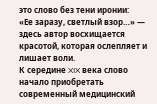это слово без тени иронии:
«Ее заразу, светлый взор…» — здесь автор восхищается красотой, которая ослепляет и лишает воли.
К середине XIX века слово начало приобретать современный медицинский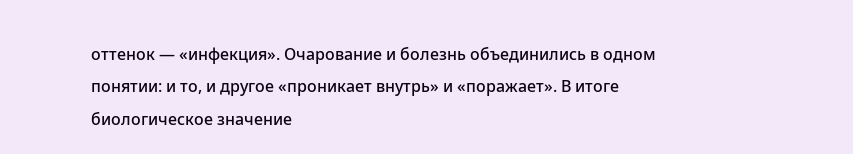оттенок — «инфекция». Очарование и болезнь объединились в одном понятии: и то, и другое «проникает внутрь» и «поражает». В итоге биологическое значение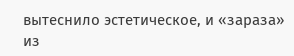вытеснило эстетическое, и «зараза» из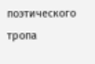поэтического тропа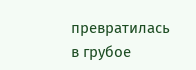превратилась в грубое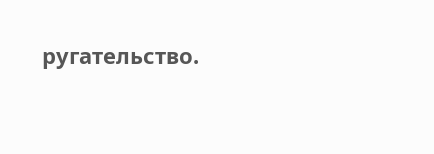ругательство.